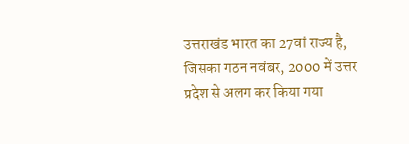उत्तराखंड भारत का 27वां राज्य है, जिसका गठन नवंबर, 2000 में उत्तर प्रदेश से अलग कर किया गया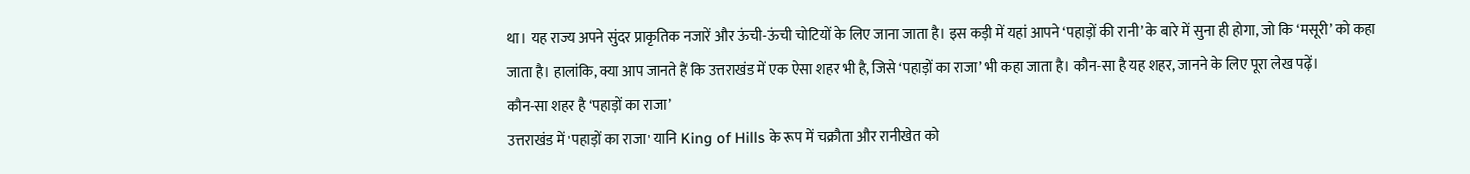था। यह राज्य अपने सुंदर प्राकृतिक नजारें और ऊंची-ऊंची चोटियों के लिए जाना जाता है। इस कड़ी में यहां आपने ‘पहाड़ों की रानी’ के बारे में सुना ही होगा, जो कि ‘मसूरी’ को कहा जाता है। हालांकि, क्या आप जानते हैं कि उत्तराखंड में एक ऐसा शहर भी है, जिसे ‘पहाड़ों का राजा’ भी कहा जाता है। कौन-सा है यह शहर, जानने के लिए पूरा लेख पढ़ें।
कौन-सा शहर है ‘पहाड़ों का राजा’
उत्तराखंड में 'पहाड़ों का राजा' यानि King of Hills के रूप में चक्रौता और रानीखेत को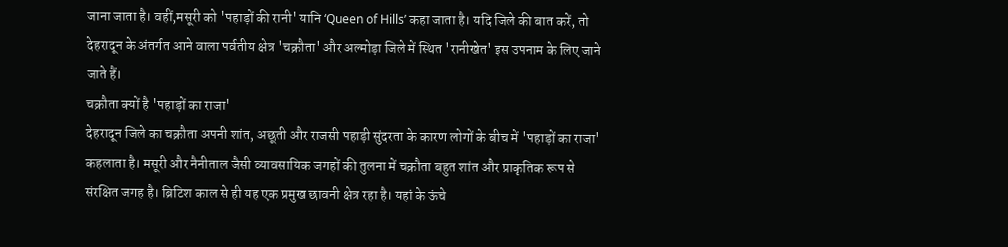जाना जाता है। वहीं,मसूरी को 'पहाड़ों की रानी' यानि ‘Queen of Hills’ कहा जाता है। यदि जिले की बात करें, तो देहरादून के अंतर्गत आने वाला पर्वतीय क्षेत्र 'चक्रौता' और अल्मोड़ा जिले में स्थित 'रानीखेत' इस उपनाम के लिए जाने जाते हैं।
चक्रौता क्यों है 'पहाड़ों का राजा'
देहरादून जिले का चक्रौता अपनी शांत, अछूती और राजसी पहाड़ी सुंदरता के कारण लोगों के बीच में 'पहाड़ों का राजा' कहलाता है। मसूरी और नैनीताल जैसी व्यावसायिक जगहों की तुलना में चक्रौता बहुत शांत और प्राकृतिक रूप से संरक्षित जगह है। ब्रिटिश काल से ही यह एक प्रमुख छावनी क्षेत्र रहा है। यहां के ऊंचे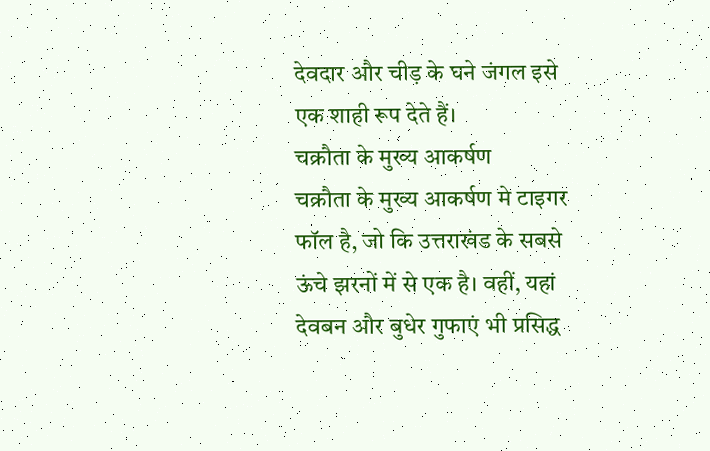देवदार और चीड़ के घने जंगल इसे एक शाही रूप देते हैं।
चक्रौता के मुख्य आकर्षण
चक्रौता के मुख्य आकर्षण मे टाइगर फॉल है, जो कि उत्तराखंड के सबसे ऊंचे झरनों में से एक है। वहीं, यहां देवबन और बुधेर गुफाएं भी प्रसिद्ध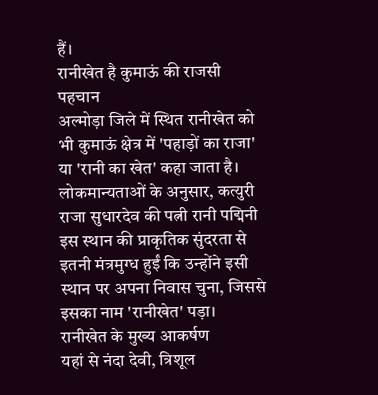हैं।
रानीखेत है कुमाऊं की राजसी पहचान
अल्मोड़ा जिले में स्थित रानीखेत को भी कुमाऊं क्षेत्र में 'पहाड़ों का राजा' या 'रानी का खेत' कहा जाता है। लोकमान्यताओं के अनुसार, कत्युरी राजा सुधारदेव की पत्नी रानी पद्मिनी इस स्थान की प्राकृतिक सुंदरता से इतनी मंत्रमुग्ध हुईं कि उन्होंने इसी स्थान पर अपना निवास चुना, जिससे इसका नाम 'रानीखेत' पड़ा।
रानीखेत के मुख्य आकर्षण
यहां से नंदा देवी, त्रिशूल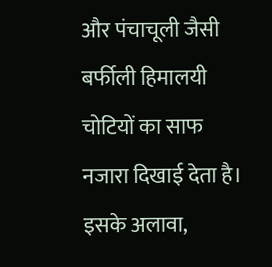और पंचाचूली जैसी बर्फीली हिमालयी चोटियों का साफ नजारा दिखाई देता है। इसके अलावा,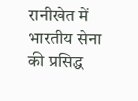रानीखेत में भारतीय सेना की प्रसिद्ध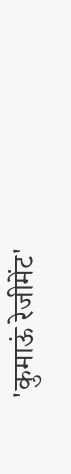'कुमाऊं रेजीमेंट'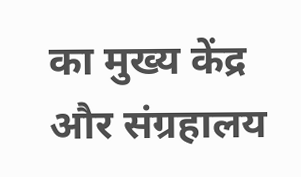का मुख्य केंद्र और संग्रहालय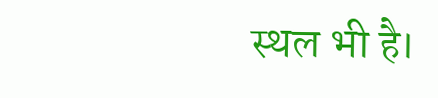स्थल भी है।